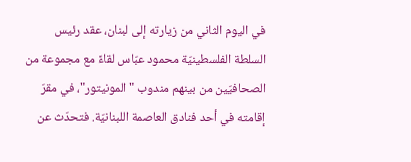في اليوم الثاني من زيارته إلى لبنان، عقد رئيس السلطة الفلسطينيّة محمود عبّاس لقاءً مع مجموعة من الصحافيّين من بينهم مندوب "المونيتور"، في مقرّ إقامته في أحد فنادق العاصمة اللبنانيّة. فتحدّث عن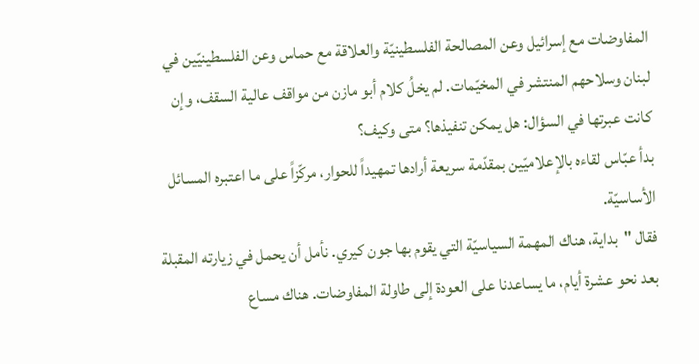المفاوضات مع إسرائيل وعن المصالحة الفلسطينيّة والعلاقة مع حماس وعن الفلسطينيّين في لبنان وسلاحهم المنتشر في المخيّمات. لم يخلُ كلام أبو مازن من مواقف عالية السقف، وإن كانت عبرتها في السؤال: هل يمكن تنفيذها؟ متى وكيف؟
بدأ عبّاس لقاءه بالإعلاميّين بمقدّمة سريعة أرادها تمهيداً للحوار، مركّزاً على ما اعتبره المسائل الأساسيّة.
فقال "بداية، هناك المهمة السياسيّة التي يقوم بها جون كيري. نأمل أن يحمل في زيارته المقبلة بعد نحو عشرة أيام، ما يساعدنا على العودة إلى طاولة المفاوضات. هناك مساع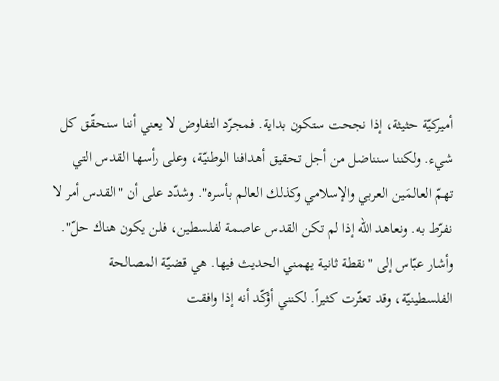أميركيّة حثيثة، إذا نجحت ستكون بداية. فمجرّد التفاوض لا يعني أننا سنحقّق كل شيء. ولكننا سنناضل من أجل تحقيق أهدافنا الوطنيّة، وعلى رأسها القدس التي تهمّ العالمَين العربي والإسلامي وكذلك العالم بأسره". وشدّد على أن "القدس أمر لا نفرّط به. ونعاهد الله إذا لم تكن القدس عاصمة لفلسطين، فلن يكون هناك حلّ".
وأشار عبّاس إلى "نقطة ثانية يهمني الحديث فيها. هي قضيّة المصالحة الفلسطينيّة، وقد تعثّرت كثيراً. لكنني أؤكّد أنه إذا وافقت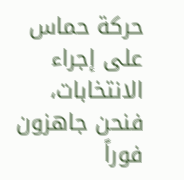حركة حماس على إجراء الانتخابات، فنحن جاهزون فوراً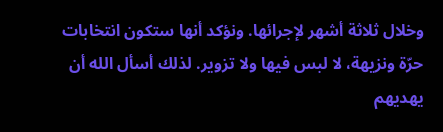وخلال ثلاثة أشهر لإجرائها. ونؤكد أنها ستكون انتخابات حرّة ونزيهة، لا لبس فيها ولا تزوير. لذلك أسأل الله أن يهديهم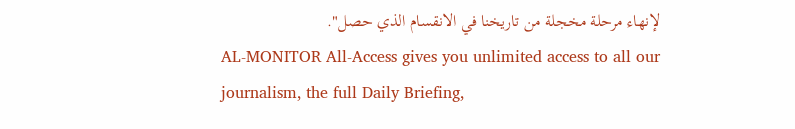لإنهاء مرحلة مخجلة من تاريخنا في الانقسام الذي حصل".
AL-MONITOR All-Access gives you unlimited access to all our journalism, the full Daily Briefing,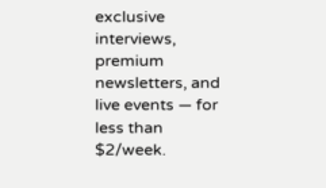exclusive interviews, premium newsletters, and live events — for less than $2/week.